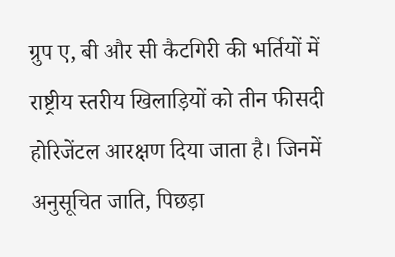ग्रुप ए, बी और सी कैटगिरी की भर्तियों में राष्ट्रीय स्तरीय खिलाड़ियों को तीन फीसदी होरिजेंटल आरक्षण दिया जाता है। जिनमें अनुसूचित जाति, पिछड़ा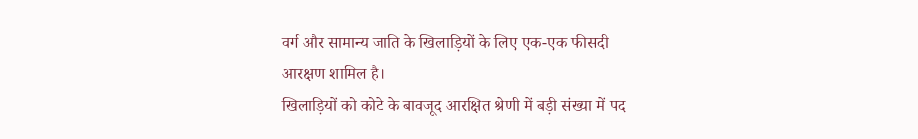वर्ग और सामान्य जाति के खिलाड़ियों के लिए एक-एक फीसदी आरक्षण शामिल है।
खिलाड़ियों को कोटे के बावजूद आरक्षित श्रेणी में बड़ी संख्या में पद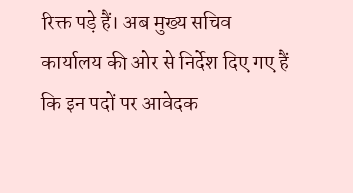रिक्त पड़े हैं। अब मुख्य सचिव कार्यालय की ओर से निर्देश दिए गए हैं कि इन पदों पर आवेदक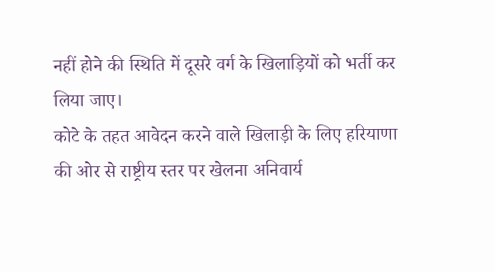नहीं होने की स्थिति में दूसरे वर्ग के खिलाड़ियों को भर्ती कर लिया जाए।
कोटे के तहत आवेदन करने वाले खिलाड़ी के लिए हरियाणा की ओर से राष्ट्रीय स्तर पर खेलना अनिवार्य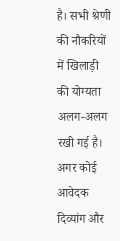है। सभी श्रेणी की नौकरियों में खिलाड़ी की योग्यता अलग-अलग रखी गई है। अगर कोई आवेदक दिव्यांग और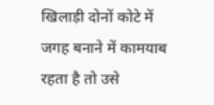खिलाड़ी दोनों कोटे में जगह बनाने में कामयाब रहता है तो उसे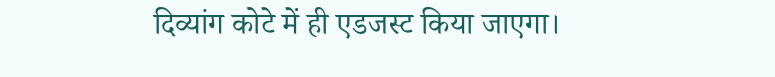दिव्यांग कोटे में ही एडजस्ट किया जाएगा।